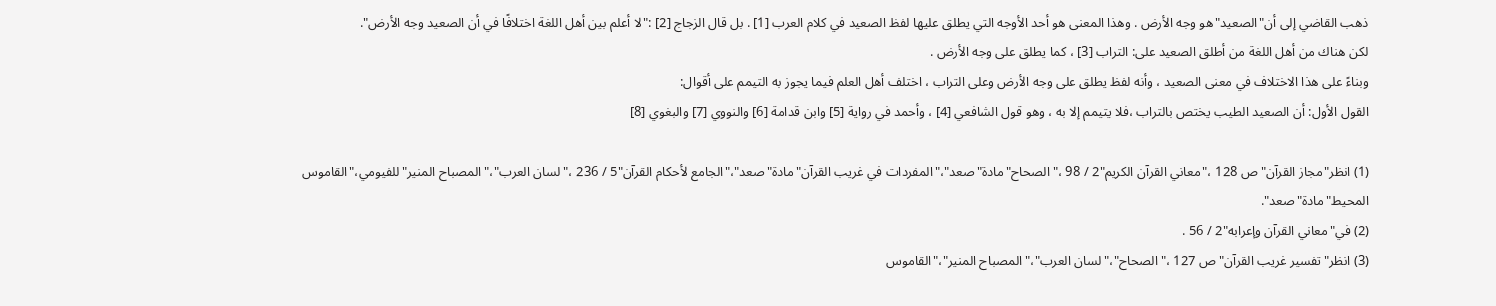ذهب القاضي إلى أن"الصعيد"هو وجه الأرض . وهذا المعنى هو أحد الأوجه التي يطلق عليها لفظ الصعيد في كلام العرب [1] . بل قال الزجاج [2] :"لا أعلم بين أهل اللغة اختلافًا في أن الصعيد وجه الأرض".
لكن هناك من أهل اللغة من أطلق الصعيد على: التراب [3] ، كما يطلق على وجه الأرض .
وبناءً على هذا الاختلاف في معنى الصعيد ، وأنه لفظ يطلق على وجه الأرض وعلى التراب ، اختلف أهل العلم فيما يجوز به التيمم على أقوال:
القول الأول: أن الصعيد الطيب يختص بالتراب ،فلا يتيمم إلا به ، وهو قول الشافعي [4] ، وأحمد في رواية [5] وابن قدامة [6] والنووي [7] والبغوي [8]

(1) انظر"مجاز القرآن"ص 128 ،"معاني القرآن الكريم"2 / 98 ،"الصحاح"مادة"صعد"،"المفردات في غريب القرآن"مادة"صعد"،"الجامع لأحكام القرآن"5 / 236 ،"لسان العرب"،"المصباح المنير"للفيومي،"القاموس المحيط"مادة"صعد".
(2) في"معاني القرآن وإعرابه"2 / 56 .
(3) انظر"تفسير غريب القرآن"ص 127 ،"الصحاح"،"لسان العرب"،"المصباح المنير"،"القاموس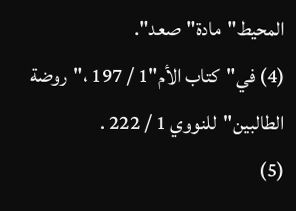المحيط"مادة"صعد".
(4) في"كتاب الأم"1 / 197 ،"روضة الطالبين"للنووي 1 / 222 .
(5)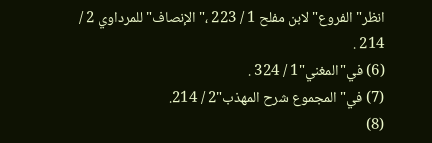انظر"الفروع"لابن مفلح 1 / 223 ،"الإنصاف"للمرداوي 2 / 214 .
(6) في"المغني"1 / 324 .
(7) في"المجموع شرح المهذب"2 / 214.
(8)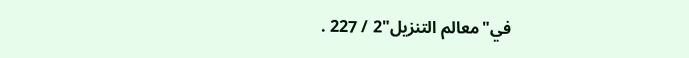في"معالم التنزيل"2 / 227 .